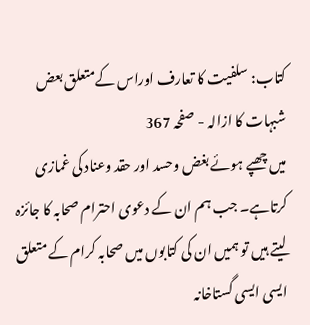کتاب: سلفیت کا تعارف اوراس کےمتعلق بعض شبہات کا ازالہ - صفحہ 367
میں چھپے ہوئے بغض وحسد اور حقد وعناد کی غمازی کرتاہے۔ جب ہم ان کے دعوی احترام صحابہ کا جائزہ لیتے ہیں تو ہمیں ان کی کتابوں میں صحابہ کرام کے متعلق ایسی ایسی گستاخانہ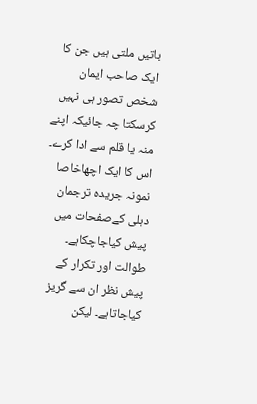باتیں ملتی ہیں جن کا ایک صاحب ایمان شخص تصور ہی نہیں کرسکتا چہ جائیکہ اپنے منہ یا قلم سے ادا کرے۔ اس کا ایک اچھاخاصا نمونہ جریدہ ترجمان دہلی کےصفحات میں پیش کیاجاچکاہے۔ طوالت اور تکرار کے پیش نظر ان سے گریز کیاجاتاہے۔ لیکن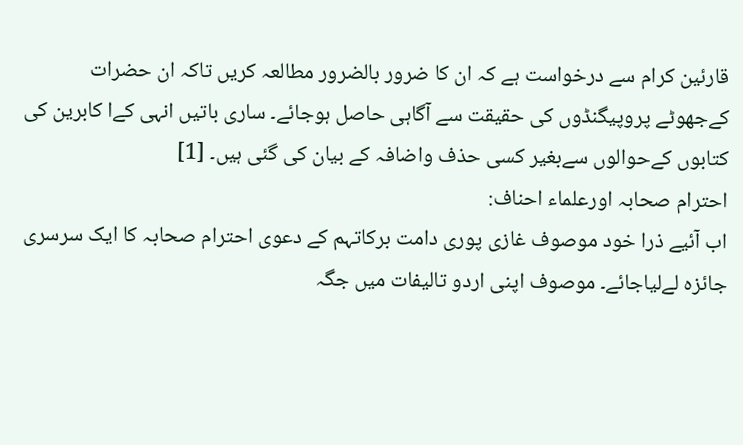قارئین کرام سے درخواست ہے کہ ان کا ضرور بالضرور مطالعہ کریں تاکہ ان حضرات کےجھوٹے پروپیگنڈوں کی حقیقت سے آگاہی حاصل ہوجائے۔ ساری باتیں انہی کےا کابرین کی کتابوں کےحوالوں سےبغیر کسی حذف واضافہ کے بیان کی گئی ہیں۔ [1]
احترام صحابہ اورعلماء احناف:
اب آئیے ذرا خود موصوف غازی پوری دامت برکاتہم کے دعوی احترام صحابہ کا ایک سرسری جائزہ لےلیاجائے۔ موصوف اپنی اردو تالیفات میں جگہ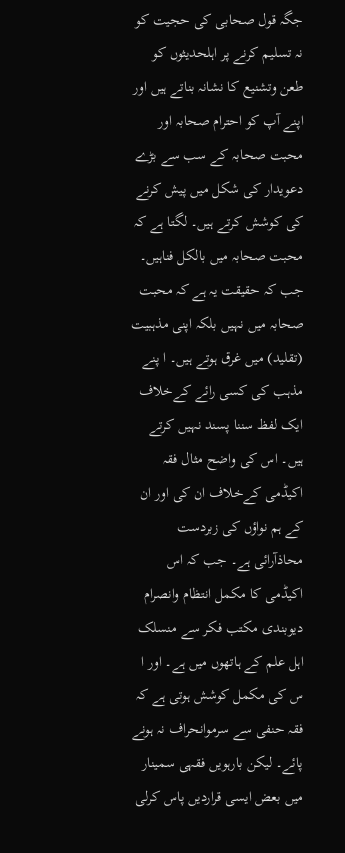جگہ قول صحابی کی حجیت کو نہ تسلیم کرنے پر اہلحدیثوں کو طعن وتشنیع کا نشانہ بناتے ہیں اور اپنے آپ کو احترام صحابہ اور محبت صحابہ کے سب سے بڑے دعویدار کی شکل میں پیش کرنے کی کوشش کرتے ہیں۔ لگتا ہے کہ محبت صحابہ میں بالکل فناہیں۔ جب کہ حقیقت یہ ہے کہ محبت صحابہ میں نہیں بلکہ اپنی مذہبیت (تقلید) میں غرق ہوتے ہیں۔ ا پنے مذہب کی کسی رائے کےخلاف ایک لفظ سننا پسند نہیں کرتے ہیں۔ اس کی واضح مثال فقہ اکیڈمی کےخلاف ان کی اور ان کے ہم نواؤں کی زبردست محاذآرائی ہے۔ جب کہ اس اکیڈمی کا مکمل انتظام وانصرام دیوبندی مکتب فکر سے منسلک اہل علم کے ہاتھوں میں ہے۔ اور ا س کی مکمل کوشش ہوتی ہے کہ فقہ حنفی سے سرموانحراف نہ ہونے پائے۔ لیکن بارہویں فقہی سمینار میں بعض ایسی قراردیں پاس کرلی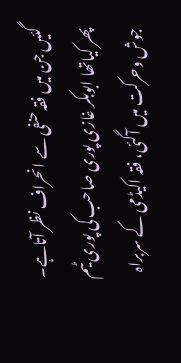گئیں جن میں فقہ حنفی سے انحراف نظر آتاہے۔ پھر کیاتھا ابوبکر غازی پوری صاحب کی پوری ٹیم جوش وحرکت میں آگئی، فقہ اکیڈمی کے سربراہ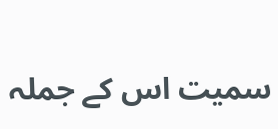سمیت اس کے جملہ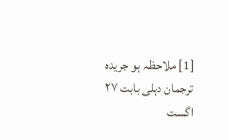[1] ملاحظہ ہو جریدہ ترجمان دہلی بابت ۲۷ اگست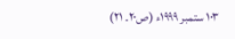۱۰۳ ستمبر ۱۹۹۹ء (ص۲۰۔ ۲۱)